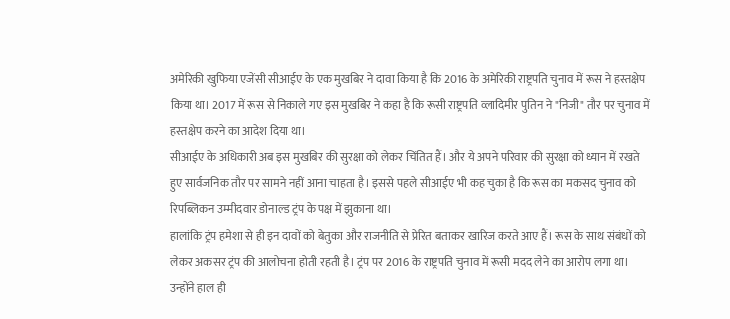अमेरिकी खुफिया एजेंसी सीआईए के एक मुखबिर ने दावा किया है कि 2016 के अमेरिकी राष्ट्रपति चुनाव में रूस ने हस्तक्षेप किया था। 2017 में रूस से निकाले गए इस मुखबिर ने कहा है कि रूसी राष्ट्रपति व्लादिमीर पुतिन ने "निजी" तौर पर चुनाव में हस्तक्षेप करने का आदेश दिया था।
सीआईए के अधिकारी अब इस मुखबिर की सुरक्षा को लेकर चिंतित हैं। और ये अपने परिवार की सुरक्षा को ध्यान में रखते हुए सार्वजनिक तौर पर सामने नहीं आना चाहता है। इससे पहले सीआईए भी कह चुका है कि रूस का मकसद चुनाव को रिपब्लिकन उम्मीदवार डोनाल्ड ट्रंप के पक्ष में झुकाना था।
हालांकि ट्रंप हमेशा से ही इन दावों को बेतुका और राजनीति से प्रेरित बताकर खारिज करते आए हैं। रूस के साथ संबंधों को लेकर अकसर ट्रंप की आलोचना होती रहती है। ट्रंप पर 2016 के राष्ट्रपति चुनाव में रूसी मदद लेने का आरोप लगा था। उन्होंने हाल ही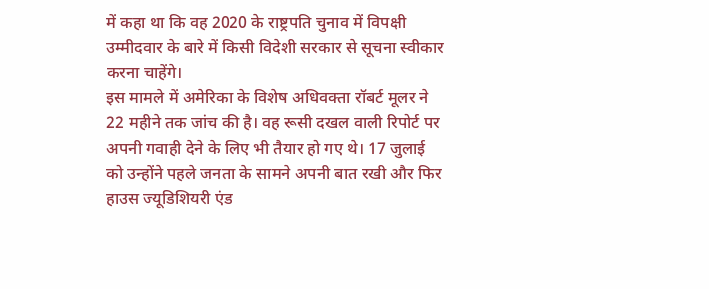में कहा था कि वह 2020 के राष्ट्रपति चुनाव में विपक्षी उम्मीदवार के बारे में किसी विदेशी सरकार से सूचना स्वीकार करना चाहेंगे।
इस मामले में अमेरिका के विशेष अधिवक्ता रॉबर्ट मूलर ने 22 महीने तक जांच की है। वह रूसी दखल वाली रिपोर्ट पर अपनी गवाही देने के लिए भी तैयार हो गए थे। 17 जुलाई को उन्होंने पहले जनता के सामने अपनी बात रखी और फिर हाउस ज्यूडिशियरी एंड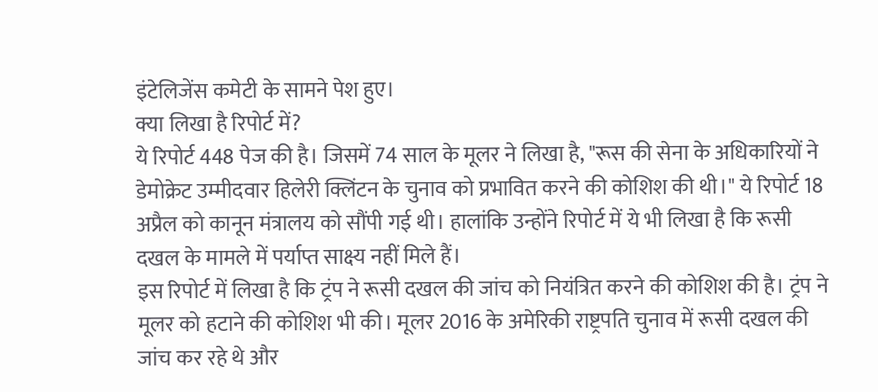इंटेलिजेंस कमेटी के सामने पेश हुए।
क्या लिखा है रिपोर्ट में?
ये रिपोर्ट 448 पेज की है। जिसमें 74 साल के मूलर ने लिखा है, "रूस की सेना के अधिकारियों ने डेमोक्रेट उम्मीदवार हिलेरी क्लिंटन के चुनाव को प्रभावित करने की कोशिश की थी।" ये रिपोर्ट 18 अप्रैल को कानून मंत्रालय को सौंपी गई थी। हालांकि उन्होंने रिपोर्ट में ये भी लिखा है कि रूसी दखल के मामले में पर्याप्त साक्ष्य नहीं मिले हैं।
इस रिपोर्ट में लिखा है कि ट्रंप ने रूसी दखल की जांच को नियंत्रित करने की कोशिश की है। ट्रंप ने मूलर को हटाने की कोशिश भी की। मूलर 2016 के अमेरिकी राष्ट्रपति चुनाव में रूसी दखल की जांच कर रहे थे और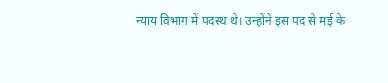न्याय विभाग में पदस्थ थे। उन्होंने इस पद से मई के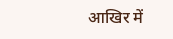आखिर में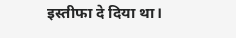इस्तीफा दे दिया था।